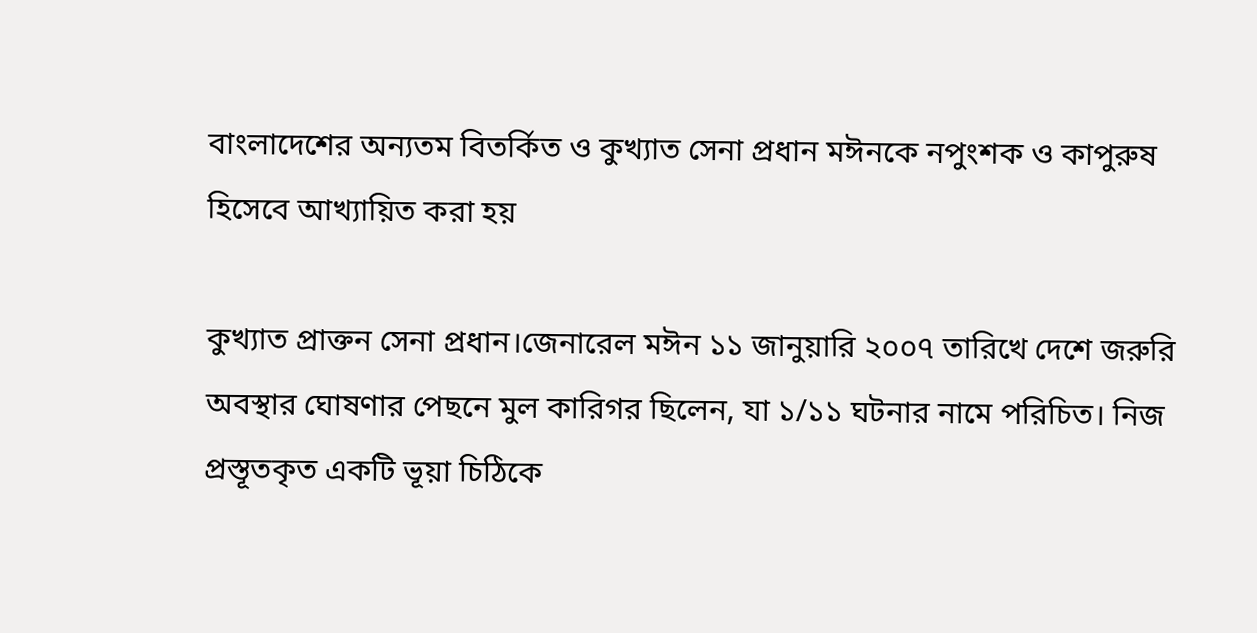বাংলাদেশের অন্যতম বিতর্কিত ও কুখ্যাত সেনা প্রধান মঈনকে নপুংশক ও কাপুরুষ হিসেবে আখ্যায়িত করা হয়

কুখ্যাত প্রাক্তন সেনা প্রধান।জেনারেল মঈন ১১ জানুয়ারি ২০০৭ তারিখে দেশে জরুরি অবস্থার ঘোষণার পেছনে মুল কারিগর ছিলেন, যা ১/১১ ঘটনার নামে পরিচিত। নিজ প্রস্তূতকৃত একটি ভূয়া চিঠিকে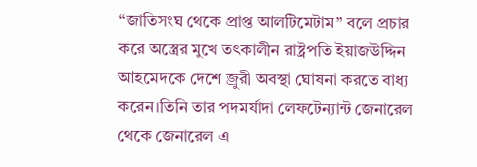“জাতিসংঘ থেকে প্রাপ্ত আলটিমেটাম” বলে প্রচার করে অস্ত্রের মুখে তৎকালীন রাষ্ট্রপতি ইয়াজউদ্দিন আহমেদকে দেশে জ্রুরী অবস্থা ঘোষনা করতে বাধ্য করেন।তিনি তার পদমর্যাদা লেফটেন্যান্ট জেনারেল থেকে জেনারেল এ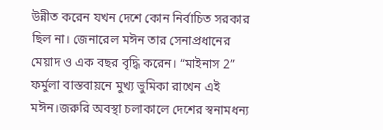উন্নীত করেন যখন দেশে কোন নির্বাচিত সরকার ছিল না। জেনারেল মঈন তার সেনাপ্রধানের মেয়াদ ও এক বছর বৃদ্ধি করেন। “মাইনাস 2” ফর্মুলা বাস্তবায়নে মুখ্য ভুমিকা রাখেন এই মঈন।জরুরি অবস্থা চলাকালে দেশের স্বনামধন্য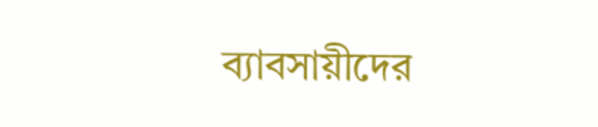ব্যাবসায়ীদের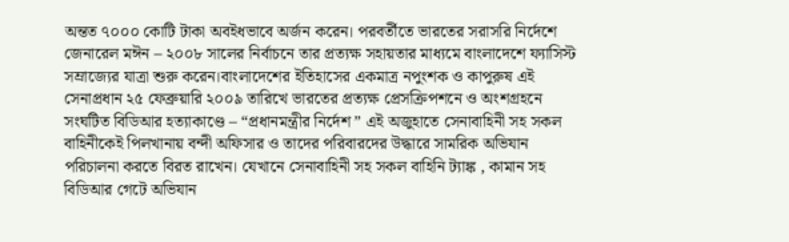অন্তত ৭০০০ কোটি টাকা অবইধভাবে অর্জন করেন। পরবর্তীতে ভারতের সরাসরি নির্দেশে জেনারেল মঈন – ২০০৮ সালের নির্বাচনে তার প্রত্যক্ষ সহায়তার মাধ্যমে বাংলাদেশে ফ্যাসিস্ট সম্রাজ্যের যাত্রা শুরু করেন।বাংলাদেশের ইতিহাসের একমাত্র নপুংশক ও কাপুরুষ এই সেনাপ্রধান ২৫ ফেব্রুয়ারি ২০০৯ তারিখে ভারতের প্রত্যক্ষ প্রেসক্রিপশনে ও অংশগ্রহনে সংঘটিত বিডিআর হত্যাকাণ্ডে – “প্রধানমন্ত্রীর নির্দেশ ” এই অজুহাতে সেনাবাহিনী সহ সকল বাহিনীকেই পিলখানায় বন্দী অফিসার ও তাদের পরিবারদের উদ্ধারে সামরিক অভিযান পরিচালনা করতে বিরত রাখেন। যেখানে সেনাবাহিনী সহ সকল বাহিনি ট্যাঙ্ক , কামান সহ বিডিআর গেটে অভিযান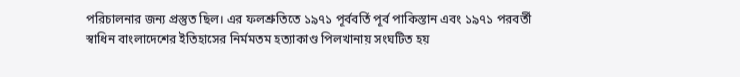পরিচালনার জন্য প্রস্তুত ছিল। এর ফলশ্রুতিতে ১৯৭১ পূর্ববর্তি পূর্ব পাকিস্তান এবং ১৯৭১ পরবর্তী স্বাধিন বাংলাদেশের ইতিহাসের নির্মমতম হত্যাকাণ্ড পিলখানায় সংঘটিত হয়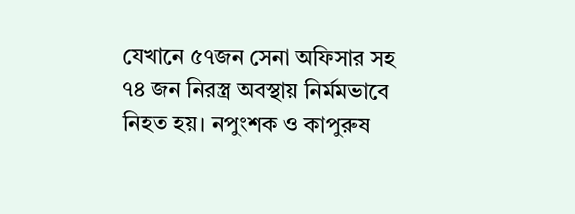যেখানে ৫৭জন সেনা অফিসার সহ ৭৪ জন নিরস্ত্র অবস্থায় নির্মমভাবে নিহত হয়। নপুংশক ও কাপুরুষ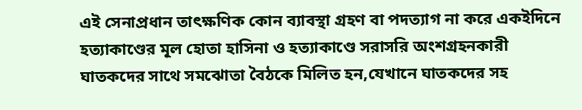এই সেনাপ্রধান তাৎক্ষণিক কোন ব্যাবস্থা গ্রহণ বা পদত্যাগ না করে একইদিনে হত্যাকাণ্ডের মূল হোতা হাসিনা ও হত্যাকাণ্ডে সরাসরি অংশগ্রহনকারী ঘাতকদের সাথে সমঝোতা বৈঠকে মিলিত হন,যেখানে ঘাতকদের সহ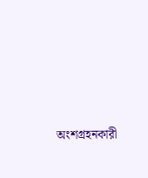অংশগ্রহনকারী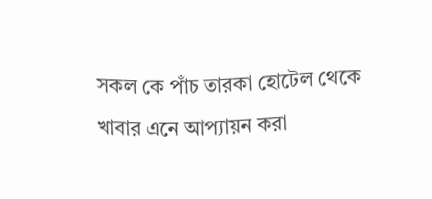সকল কে পাঁচ তারকা হোটেল থেকে খাবার এনে আপ্যায়ন করা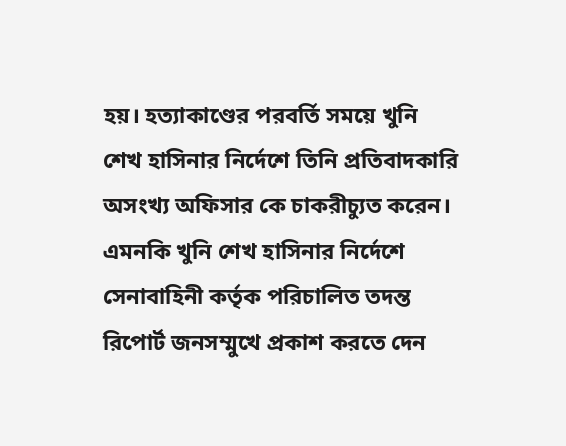হয়। হত্যাকাণ্ডের পরবর্তি সময়ে খুনি শেখ হাসিনার নির্দেশে তিনি প্রতিবাদকারি অসংখ্য অফিসার কে চাকরীচ্যুত করেন। এমনকি খুনি শেখ হাসিনার নির্দেশে সেনাবাহিনী কর্তৃক পরিচালিত তদন্ত রিপোর্ট জনসম্মুখে প্রকাশ করতে দেন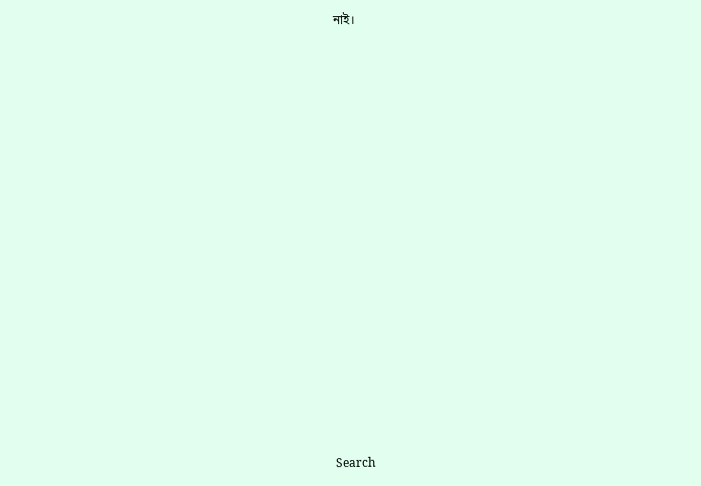নাই।



















Search